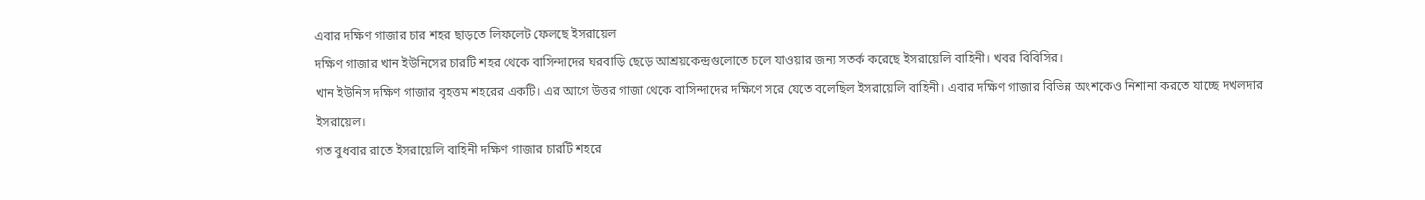এবার দক্ষিণ গাজার চার শহর ছাড়তে লিফলেট ফেলছে ইসরায়েল
দক্ষিণ গাজার খান ইউনিসের চারটি শহর থেকে বাসিন্দাদের ঘরবাড়ি ছেড়ে আশ্রয়কেন্দ্রগুলোতে চলে যাওয়ার জন্য সতর্ক করেছে ইসরায়েলি বাহিনী। খবর বিবিসির।
খান ইউনিস দক্ষিণ গাজার বৃহত্তম শহরের একটি। এর আগে উত্তর গাজা থেকে বাসিন্দাদের দক্ষিণে সরে যেতে বলেছিল ইসরায়েলি বাহিনী। এবার দক্ষিণ গাজার বিভিন্ন অংশকেও নিশানা করতে যাচ্ছে দখলদার ইসরায়েল।
গত বুধবার রাতে ইসরায়েলি বাহিনী দক্ষিণ গাজার চারটি শহরে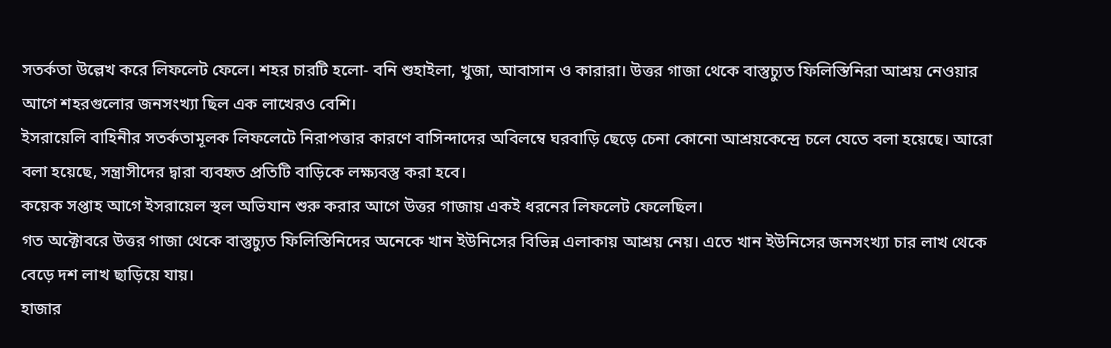সতর্কতা উল্লেখ করে লিফলেট ফেলে। শহর চারটি হলো- বনি শুহাইলা, খুজা, আবাসান ও কারারা। উত্তর গাজা থেকে বাস্তুচ্যুত ফিলিস্তিনিরা আশ্রয় নেওয়ার আগে শহরগুলোর জনসংখ্যা ছিল এক লাখেরও বেশি।
ইসরায়েলি বাহিনীর সতর্কতামূলক লিফলেটে নিরাপত্তার কারণে বাসিন্দাদের অবিলম্বে ঘরবাড়ি ছেড়ে চেনা কোনো আশ্রয়কেন্দ্রে চলে যেতে বলা হয়েছে। আরো বলা হয়েছে, সন্ত্রাসীদের দ্বারা ব্যবহৃত প্রতিটি বাড়িকে লক্ষ্যবস্তু করা হবে।
কয়েক সপ্তাহ আগে ইসরায়েল স্থল অভিযান শুরু করার আগে উত্তর গাজায় একই ধরনের লিফলেট ফেলেছিল।
গত অক্টোবরে উত্তর গাজা থেকে বাস্তুচ্যুত ফিলিস্তিনিদের অনেকে খান ইউনিসের বিভিন্ন এলাকায় আশ্রয় নেয়। এতে খান ইউনিসের জনসংখ্যা চার লাখ থেকে বেড়ে দশ লাখ ছাড়িয়ে যায়।
হাজার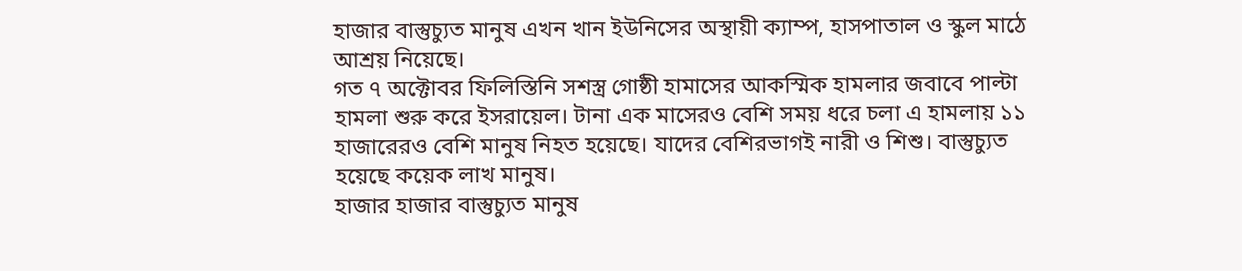হাজার বাস্তুচ্যুত মানুষ এখন খান ইউনিসের অস্থায়ী ক্যাম্প, হাসপাতাল ও স্কুল মাঠে আশ্রয় নিয়েছে।
গত ৭ অক্টোবর ফিলিস্তিনি সশস্ত্র গোষ্ঠী হামাসের আকস্মিক হামলার জবাবে পাল্টা হামলা শুরু করে ইসরায়েল। টানা এক মাসেরও বেশি সময় ধরে চলা এ হামলায় ১১ হাজারেরও বেশি মানুষ নিহত হয়েছে। যাদের বেশিরভাগই নারী ও শিশু। বাস্তুচ্যুত হয়েছে কয়েক লাখ মানুষ।
হাজার হাজার বাস্তুচ্যুত মানুষ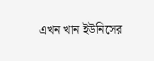এখন খান ইউনিসের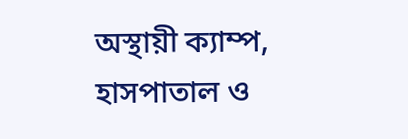অস্থায়ী ক্যাম্প, হাসপাতাল ও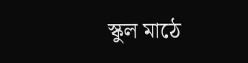স্কুল মাঠে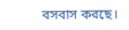বসবাস করছে।